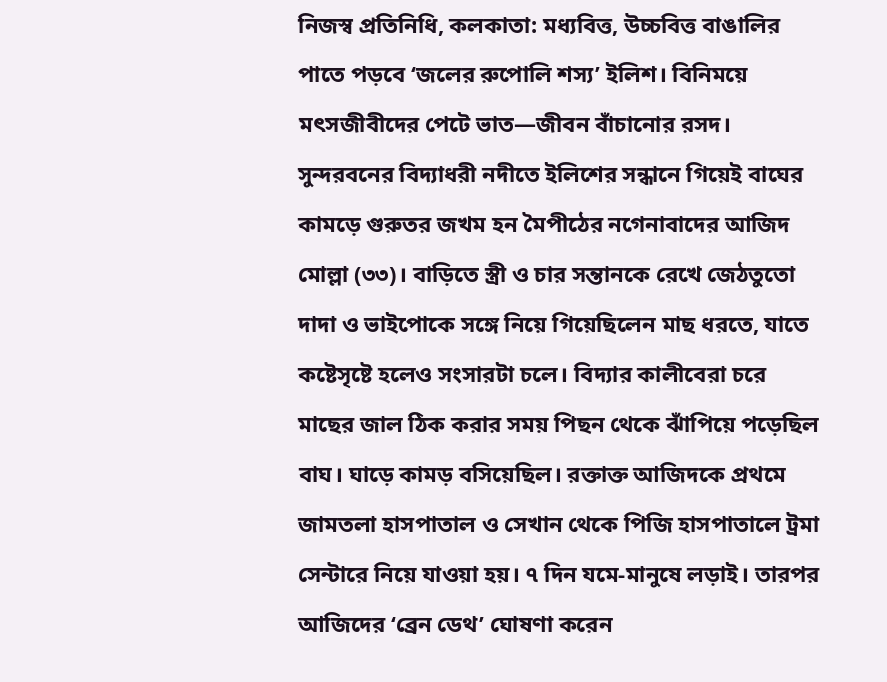নিজস্ব প্রতিনিধি, কলকাতা: মধ্যবিত্ত, উচ্চবিত্ত বাঙালির পাতে পড়বে ‘জলের রুপোলি শস্য’ ইলিশ। বিনিময়ে মৎসজীবীদের পেটে ভাত—জীবন বাঁচানোর রসদ। সুন্দরবনের বিদ্যাধরী নদীতে ইলিশের সন্ধানে গিয়েই বাঘের কামড়ে গুরুতর জখম হন মৈপীঠের নগেনাবাদের আজিদ মোল্লা (৩৩)। বাড়িতে স্ত্রী ও চার সন্তানকে রেখে জেঠতুতো দাদা ও ভাইপোকে সঙ্গে নিয়ে গিয়েছিলেন মাছ ধরতে, যাতে কষ্টেসৃষ্টে হলেও সংসারটা চলে। বিদ্যার কালীবেরা চরে মাছের জাল ঠিক করার সময় পিছন থেকে ঝাঁপিয়ে পড়েছিল বাঘ। ঘাড়ে কামড় বসিয়েছিল। রক্তাক্ত আজিদকে প্রথমে জামতলা হাসপাতাল ও সেখান থেকে পিজি হাসপাতালে ট্রমা সেন্টারে নিয়ে যাওয়া হয়। ৭ দিন যমে-মানুষে লড়াই। তারপর আজিদের ‘ব্রেন ডেথ’ ঘোষণা করেন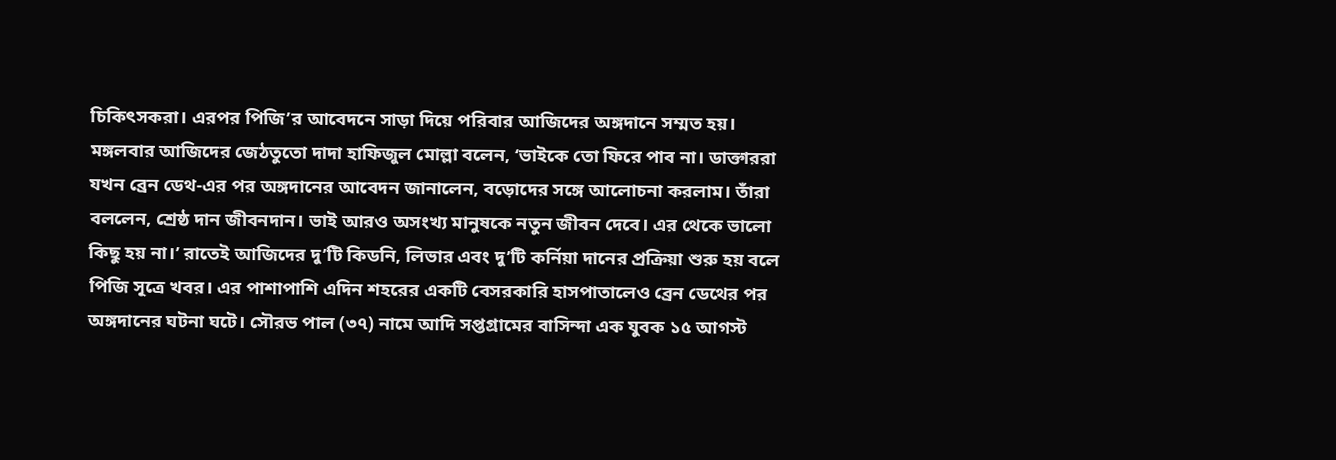চিকিৎসকরা। এরপর পিজি’র আবেদনে সাড়া দিয়ে পরিবার আজিদের অঙ্গদানে সম্মত হয়।
মঙ্গলবার আজিদের জেঠতুতো দাদা হাফিজুল মোল্লা বলেন, ‘ভাইকে তো ফিরে পাব না। ডাক্তাররা যখন ব্রেন ডেথ-এর পর অঙ্গদানের আবেদন জানালেন, বড়োদের সঙ্গে আলোচনা করলাম। তাঁরা বললেন, শ্রেষ্ঠ দান জীবনদান। ভাই আরও অসংখ্য মানুষকে নতুন জীবন দেবে। এর থেকে ভালো কিছু হয় না।’ রাতেই আজিদের দু’টি কিডনি, লিভার এবং দু’টি কর্নিয়া দানের প্রক্রিয়া শুরু হয় বলে পিজি সূত্রে খবর। এর পাশাপাশি এদিন শহরের একটি বেসরকারি হাসপাতালেও ব্রেন ডেথের পর অঙ্গদানের ঘটনা ঘটে। সৌরভ পাল (৩৭) নামে আদি সপ্তগ্রামের বাসিন্দা এক যুবক ১৫ আগস্ট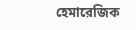হেমারেজিক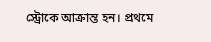স্ট্রোকে আক্রান্ত হন। প্রথমে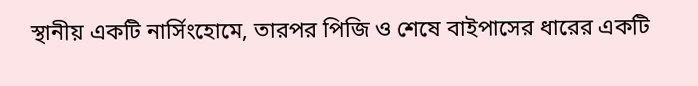স্থানীয় একটি নার্সিংহোমে, তারপর পিজি ও শেষে বাইপাসের ধারের একটি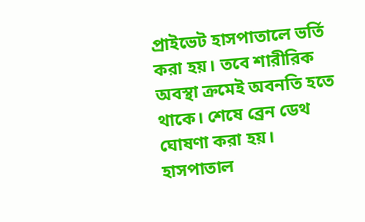প্রাইভেট হাসপাতালে ভর্তি করা হয়। তবে শারীরিক অবস্থা ক্রমেই অবনতি হতে থাকে। শেষে ব্রেন ডেথ ঘোষণা করা হয়। হাসপাতাল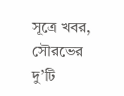সূত্রে খবর, সৌরভের দু’টি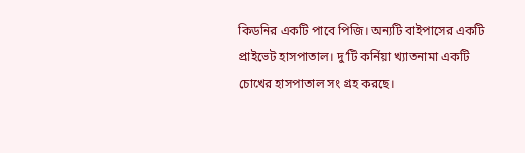কিডনির একটি পাবে পিজি। অন্যটি বাইপাসের একটি প্রাইভেট হাসপাতাল। দু’টি কর্নিয়া খ্যাতনামা একটি চোখের হাসপাতাল সং গ্রহ করছে।